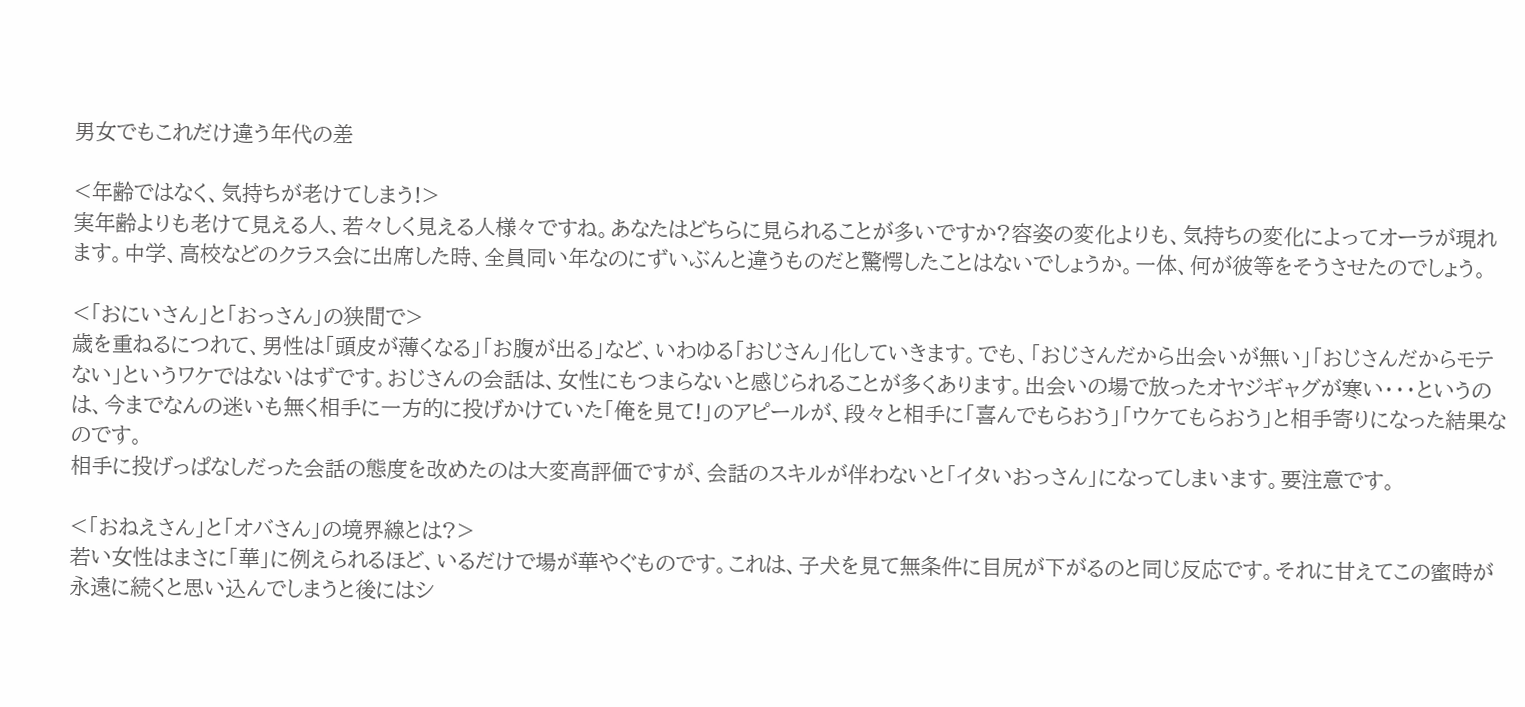男女でもこれだけ違う年代の差

<年齢ではなく、気持ちが老けてしまう!>
実年齢よりも老けて見える人、若々しく見える人様々ですね。あなたはどちらに見られることが多いですか?容姿の変化よりも、気持ちの変化によってオーラが現れます。中学、高校などのクラス会に出席した時、全員同い年なのにずいぶんと違うものだと驚愕したことはないでしょうか。一体、何が彼等をそうさせたのでしょう。

<「おにいさん」と「おっさん」の狭間で>
歳を重ねるにつれて、男性は「頭皮が薄くなる」「お腹が出る」など、いわゆる「おじさん」化していきます。でも、「おじさんだから出会いが無い」「おじさんだからモテない」というワケではないはずです。おじさんの会話は、女性にもつまらないと感じられることが多くあります。出会いの場で放ったオヤジギャグが寒い・・・というのは、今までなんの迷いも無く相手に一方的に投げかけていた「俺を見て!」のアピールが、段々と相手に「喜んでもらおう」「ウケてもらおう」と相手寄りになった結果なのです。
相手に投げっぱなしだった会話の態度を改めたのは大変高評価ですが、会話のスキルが伴わないと「イタいおっさん」になってしまいます。要注意です。

<「おねえさん」と「オバさん」の境界線とは?>
若い女性はまさに「華」に例えられるほど、いるだけで場が華やぐものです。これは、子犬を見て無条件に目尻が下がるのと同じ反応です。それに甘えてこの蜜時が永遠に続くと思い込んでしまうと後にはシ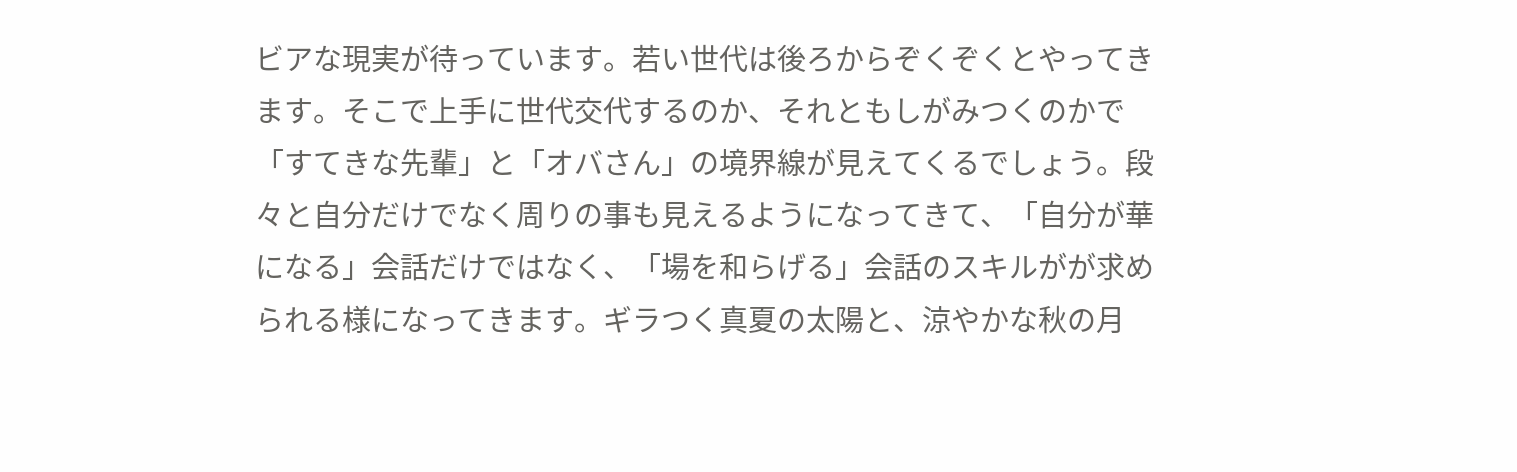ビアな現実が待っています。若い世代は後ろからぞくぞくとやってきます。そこで上手に世代交代するのか、それともしがみつくのかで「すてきな先輩」と「オバさん」の境界線が見えてくるでしょう。段々と自分だけでなく周りの事も見えるようになってきて、「自分が華になる」会話だけではなく、「場を和らげる」会話のスキルがが求められる様になってきます。ギラつく真夏の太陽と、涼やかな秋の月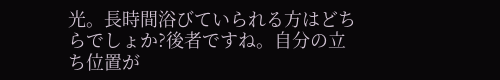光。長時間浴びていられる方はどちらでしょか?後者ですね。自分の立ち位置が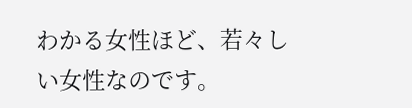わかる女性ほど、若々しい女性なのです。